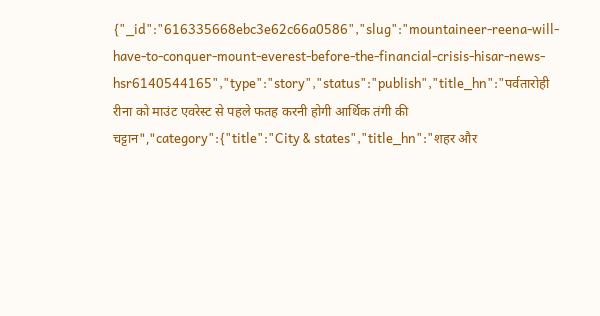{"_id":"616335668ebc3e62c66a0586","slug":"mountaineer-reena-will-have-to-conquer-mount-everest-before-the-financial-crisis-hisar-news-hsr6140544165","type":"story","status":"publish","title_hn":"पर्वतारोही रीना को माउंट एवरेस्ट से पहले फतह करनी होगी आर्थिक तंगी की चट्टान","category":{"title":"City & states","title_hn":"शहर और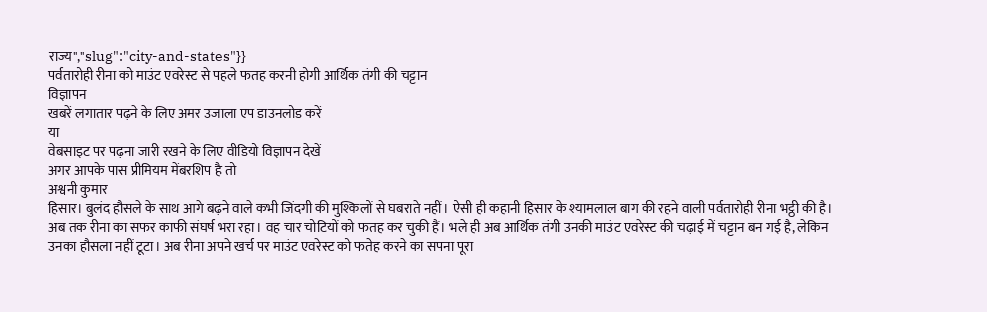राज्य","slug":"city-and-states"}}
पर्वतारोही रीना को माउंट एवरेस्ट से पहले फतह करनी होगी आर्थिक तंगी की चट्टान
विज्ञापन
खबरें लगातार पढ़ने के लिए अमर उजाला एप डाउनलोड करें
या
वेबसाइट पर पढ़ना जारी रखने के लिए वीडियो विज्ञापन देखें
अगर आपके पास प्रीमियम मेंबरशिप है तो
अश्वनी कुमार
हिसार। बुलंद हौसले के साथ आगे बढ़ने वाले कभी जिंदगी की मुश्किलों से घबराते नहीं। ऐसी ही कहानी हिसार के श्यामलाल बाग की रहने वाली पर्वतारोही रीना भट्ठी की है। अब तक रीना का सफर काफी संघर्ष भरा रहा। वह चार चोटियों को फतह कर चुकी हैं। भले ही अब आर्थिक तंगी उनकी माउंट एवरेस्ट की चढ़ाई में चट्टान बन गई है, लेकिन उनका हौसला नहीं टूटा। अब रीना अपने खर्च पर माउंट एवरेस्ट को फतेह करने का सपना पूरा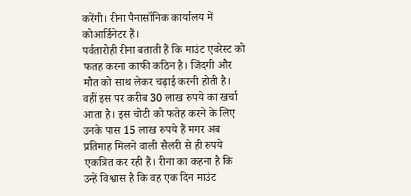करेंगी। रीना पैनासॉनिक कार्यालय में कोआर्डिनेटर हैं।
पर्वतारोही रीना बताती हैं कि माउंट एवरेस्ट को फतह करना काफी कठिन है। जिंदगी और मौत को साथ लेकर चढ़ाई करनी होती है। वहीं इस पर करीब 30 लाख रुपये का खर्चा आता है। इस चोटी को फतेह करने के लिए उनके पास 15 लाख रुपये हैं मगर अब प्रतिमाह मिलने वाली सैलरी से ही रुपये एकत्रित कर रही हैं। रीना का कहना है कि उन्हें विश्वास है कि वह एक दिन माउंट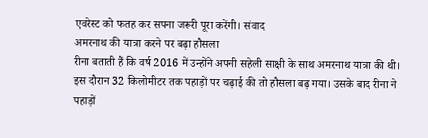एवरेस्ट को फतह कर सपना जरूरी पूरा करेंगी। संवाद
अमरनाथ की यात्रा करने पर बढ़ा हौसला
रीना बताती हैं कि वर्ष 2016 में उन्होंने अपनी सहेली साक्षी के साथ अमरनाथ यात्रा की थी। इस दौरान 32 किलोमीटर तक पहाड़ों पर चढ़ाई की तो हौसला बढ़ गया। उसके बाद रीना ने पहाड़ों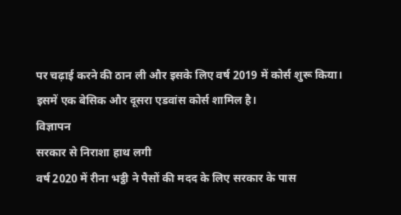पर चढ़ाई करने की ठान ली और इसके लिए वर्ष 2019 में कोर्स शुरू किया। इसमें एक बेसिक और दूसरा एडवांस कोर्स शामिल है।
विज्ञापन
सरकार से निराशा हाथ लगी
वर्ष 2020 में रीना भट्ठी ने पैसों की मदद के लिए सरकार के पास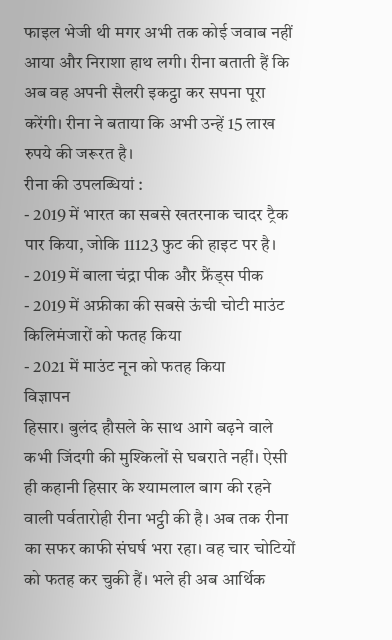फाइल भेजी थी मगर अभी तक कोई जवाब नहीं आया और निराशा हाथ लगी। रीना बताती हैं कि अब वह अपनी सैलरी इकट्ठा कर सपना पूरा करेंगी। रीना ने बताया कि अभी उन्हें 15 लाख रुपये की जरूरत है।
रीना की उपलब्धियां :
- 2019 में भारत का सबसे खतरनाक चादर ट्रैक पार किया, जोकि 11123 फुट की हाइट पर है।
- 2019 में बाला चंद्रा पीक और फ्रैंड्स पीक
- 2019 में अफ्रीका की सबसे ऊंची चोटी माउंट किलिमंजारों को फतह किया
- 2021 में माउंट नून को फतह किया
विज्ञापन
हिसार। बुलंद हौसले के साथ आगे बढ़ने वाले कभी जिंदगी की मुश्किलों से घबराते नहीं। ऐसी ही कहानी हिसार के श्यामलाल बाग की रहने वाली पर्वतारोही रीना भट्ठी की है। अब तक रीना का सफर काफी संघर्ष भरा रहा। वह चार चोटियों को फतह कर चुकी हैं। भले ही अब आर्थिक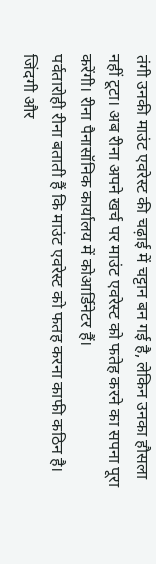तंगी उनकी माउंट एवरेस्ट की चढ़ाई में चट्टान बन गई है, लेकिन उनका हौसला नहीं टूटा। अब रीना अपने खर्च पर माउंट एवरेस्ट को फतेह करने का सपना पूरा करेंगी। रीना पैनासॉनिक कार्यालय में कोआर्डिनेटर हैं।
पर्वतारोही रीना बताती हैं कि माउंट एवरेस्ट को फतह करना काफी कठिन है। जिंदगी और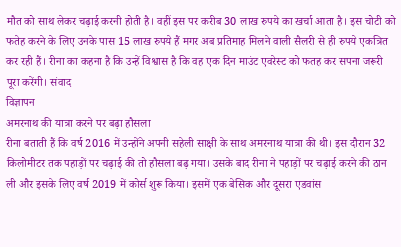मौत को साथ लेकर चढ़ाई करनी होती है। वहीं इस पर करीब 30 लाख रुपये का खर्चा आता है। इस चोटी को फतेह करने के लिए उनके पास 15 लाख रुपये हैं मगर अब प्रतिमाह मिलने वाली सैलरी से ही रुपये एकत्रित कर रही हैं। रीना का कहना है कि उन्हें विश्वास है कि वह एक दिन माउंट एवरेस्ट को फतह कर सपना जरूरी पूरा करेंगी। संवाद
विज्ञापन
अमरनाथ की यात्रा करने पर बढ़ा हौसला
रीना बताती हैं कि वर्ष 2016 में उन्होंने अपनी सहेली साक्षी के साथ अमरनाथ यात्रा की थी। इस दौरान 32 किलोमीटर तक पहाड़ों पर चढ़ाई की तो हौसला बढ़ गया। उसके बाद रीना ने पहाड़ों पर चढ़ाई करने की ठान ली और इसके लिए वर्ष 2019 में कोर्स शुरू किया। इसमें एक बेसिक और दूसरा एडवांस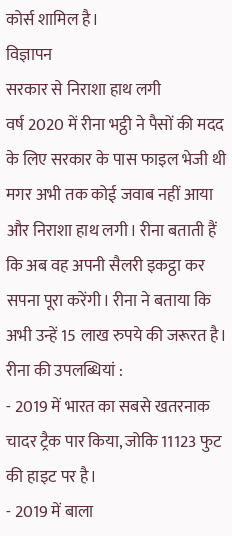कोर्स शामिल है।
विज्ञापन
सरकार से निराशा हाथ लगी
वर्ष 2020 में रीना भट्ठी ने पैसों की मदद के लिए सरकार के पास फाइल भेजी थी मगर अभी तक कोई जवाब नहीं आया और निराशा हाथ लगी। रीना बताती हैं कि अब वह अपनी सैलरी इकट्ठा कर सपना पूरा करेंगी। रीना ने बताया कि अभी उन्हें 15 लाख रुपये की जरूरत है।
रीना की उपलब्धियां :
- 2019 में भारत का सबसे खतरनाक चादर ट्रैक पार किया, जोकि 11123 फुट की हाइट पर है।
- 2019 में बाला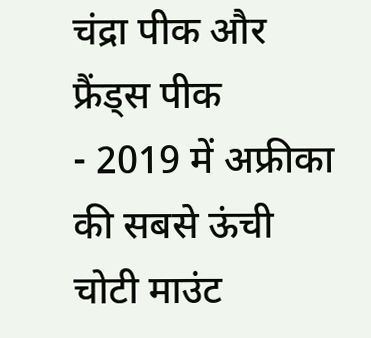चंद्रा पीक और फ्रैंड्स पीक
- 2019 में अफ्रीका की सबसे ऊंची चोटी माउंट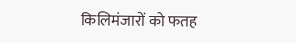किलिमंजारों को फतह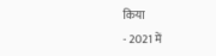किया
- 2021 में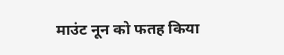माउंट नून को फतह किया